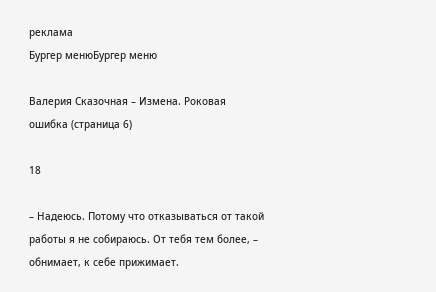реклама
Бургер менюБургер меню

Валерия Сказочная – Измена. Роковая ошибка (страница 6)

18

– Надеюсь. Потому что отказываться от такой работы я не собираюсь. От тебя тем более, – обнимает, к себе прижимает.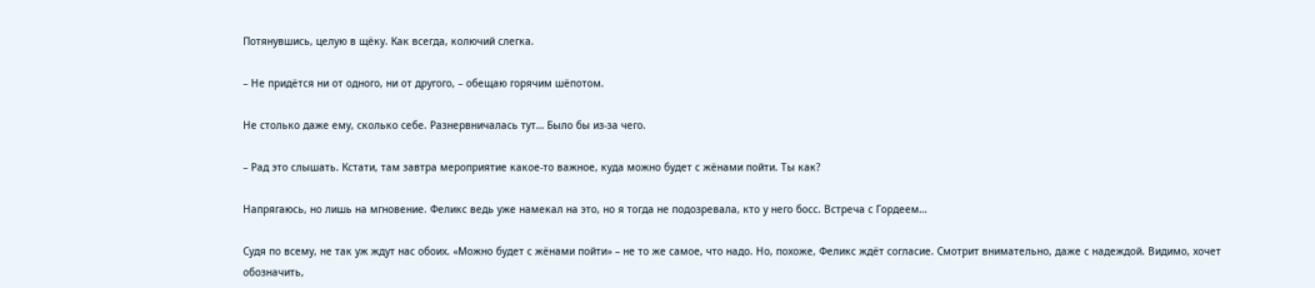Потянувшись, целую в щёку. Как всегда, колючий слегка.

– Не придётся ни от одного, ни от другого, – обещаю горячим шёпотом.

Не столько даже ему, сколько себе. Разнервничалась тут… Было бы из-за чего.

– Рад это слышать. Кстати, там завтра мероприятие какое-то важное, куда можно будет с жёнами пойти. Ты как?

Напрягаюсь, но лишь на мгновение. Феликс ведь уже намекал на это, но я тогда не подозревала, кто у него босс. Встреча с Гордеем…

Судя по всему, не так уж ждут нас обоих. «Можно будет с жёнами пойти» – не то же самое, что надо. Но, похоже, Феликс ждёт согласие. Смотрит внимательно, даже с надеждой. Видимо, хочет обозначить,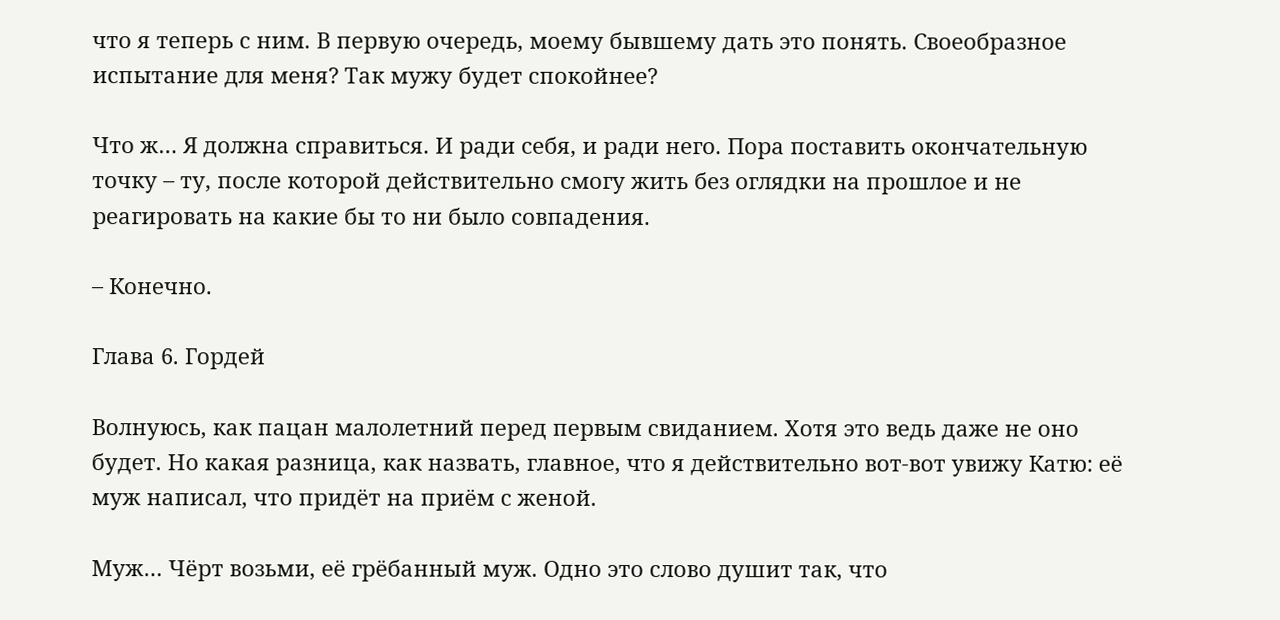что я теперь с ним. В первую очередь, моему бывшему дать это понять. Своеобразное испытание для меня? Так мужу будет спокойнее?

Что ж… Я должна справиться. И ради себя, и ради него. Пора поставить окончательную точку – ту, после которой действительно смогу жить без оглядки на прошлое и не реагировать на какие бы то ни было совпадения.

– Конечно.

Глава 6. Гордей

Волнуюсь, как пацан малолетний перед первым свиданием. Хотя это ведь даже не оно будет. Но какая разница, как назвать, главное, что я действительно вот-вот увижу Катю: её муж написал, что придёт на приём с женой.

Муж… Чёрт возьми, её грёбанный муж. Одно это слово душит так, что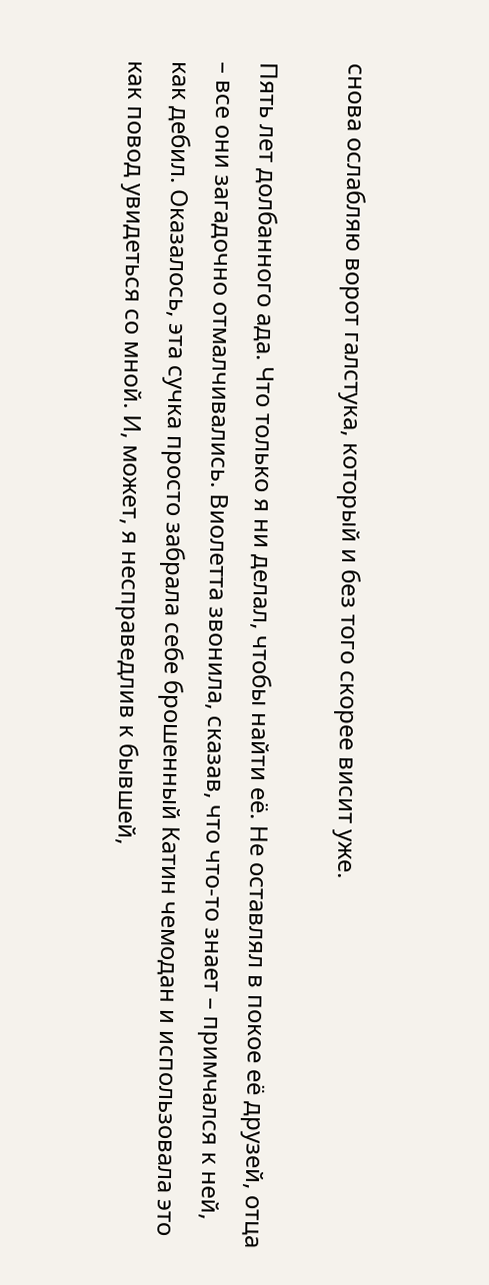снова ослабляю ворот галстука, который и без того скорее висит уже.

Пять лет долбанного ада. Что только я ни делал, чтобы найти её. Не оставлял в покое её друзей, отца – все они загадочно отмалчивались. Виолетта звонила, сказав, что что-то знает – примчался к ней, как дебил. Оказалось, эта сучка просто забрала себе брошенный Катин чемодан и использовала это как повод увидеться со мной. И, может, я несправедлив к бывшей,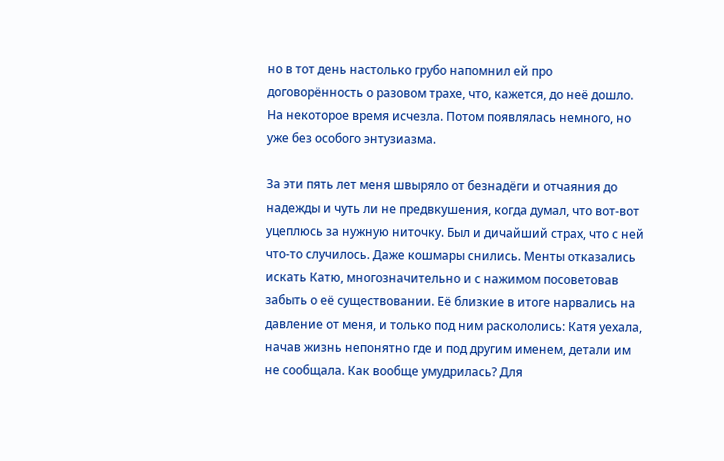но в тот день настолько грубо напомнил ей про договорённость о разовом трахе, что, кажется, до неё дошло. На некоторое время исчезла. Потом появлялась немного, но уже без особого энтузиазма.

За эти пять лет меня швыряло от безнадёги и отчаяния до надежды и чуть ли не предвкушения, когда думал, что вот-вот уцеплюсь за нужную ниточку. Был и дичайший страх, что с ней что-то случилось. Даже кошмары снились. Менты отказались искать Катю, многозначительно и с нажимом посоветовав забыть о её существовании. Её близкие в итоге нарвались на давление от меня, и только под ним раскололись: Катя уехала, начав жизнь непонятно где и под другим именем, детали им не сообщала. Как вообще умудрилась? Для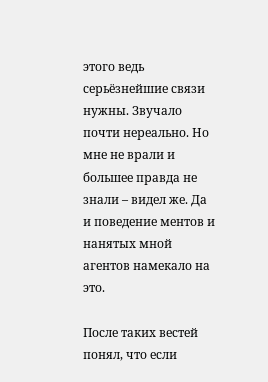этого ведь серьёзнейшие связи нужны. Звучало почти нереально. Но мне не врали и большее правда не знали – видел же. Да и поведение ментов и нанятых мной агентов намекало на это.

После таких вестей понял, что если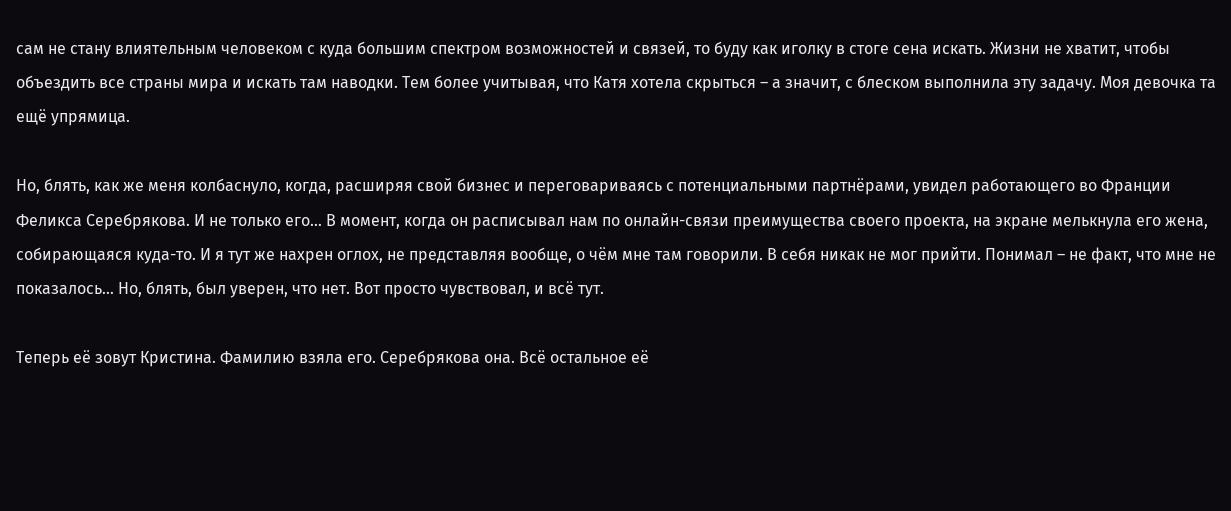сам не стану влиятельным человеком с куда большим спектром возможностей и связей, то буду как иголку в стоге сена искать. Жизни не хватит, чтобы объездить все страны мира и искать там наводки. Тем более учитывая, что Катя хотела скрыться – а значит, с блеском выполнила эту задачу. Моя девочка та ещё упрямица.

Но, блять, как же меня колбаснуло, когда, расширяя свой бизнес и переговариваясь с потенциальными партнёрами, увидел работающего во Франции Феликса Серебрякова. И не только его… В момент, когда он расписывал нам по онлайн-связи преимущества своего проекта, на экране мелькнула его жена, собирающаяся куда-то. И я тут же нахрен оглох, не представляя вообще, о чём мне там говорили. В себя никак не мог прийти. Понимал – не факт, что мне не показалось… Но, блять, был уверен, что нет. Вот просто чувствовал, и всё тут.

Теперь её зовут Кристина. Фамилию взяла его. Серебрякова она. Всё остальное её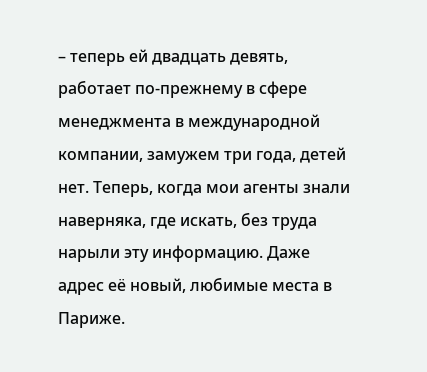– теперь ей двадцать девять, работает по-прежнему в сфере менеджмента в международной компании, замужем три года, детей нет. Теперь, когда мои агенты знали наверняка, где искать, без труда нарыли эту информацию. Даже адрес её новый, любимые места в Париже.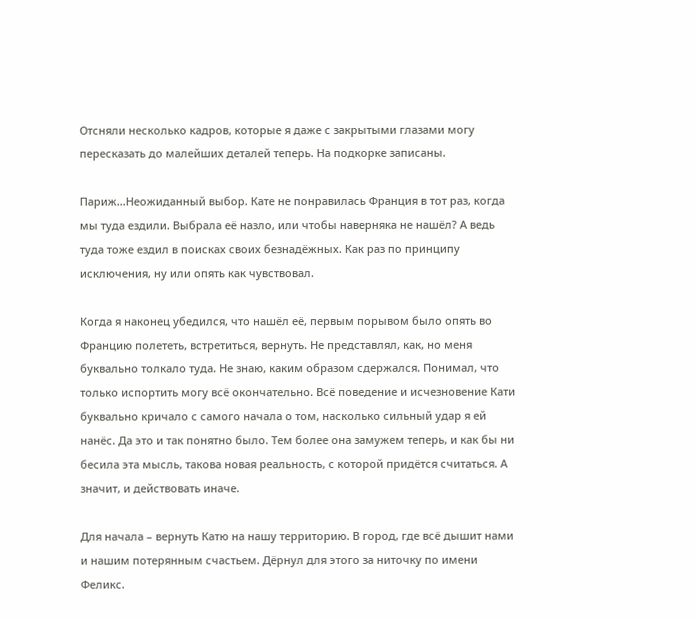Отсняли несколько кадров, которые я даже с закрытыми глазами могу пересказать до малейших деталей теперь. На подкорке записаны.

Париж…Неожиданный выбор. Кате не понравилась Франция в тот раз, когда мы туда ездили. Выбрала её назло, или чтобы наверняка не нашёл? А ведь туда тоже ездил в поисках своих безнадёжных. Как раз по принципу исключения, ну или опять как чувствовал.

Когда я наконец убедился, что нашёл её, первым порывом было опять во Францию полететь, встретиться, вернуть. Не представлял, как, но меня буквально толкало туда. Не знаю, каким образом сдержался. Понимал, что только испортить могу всё окончательно. Всё поведение и исчезновение Кати буквально кричало с самого начала о том, насколько сильный удар я ей нанёс. Да это и так понятно было. Тем более она замужем теперь, и как бы ни бесила эта мысль, такова новая реальность, с которой придётся считаться. А значит, и действовать иначе.

Для начала – вернуть Катю на нашу территорию. В город, где всё дышит нами и нашим потерянным счастьем. Дёрнул для этого за ниточку по имени Феликс.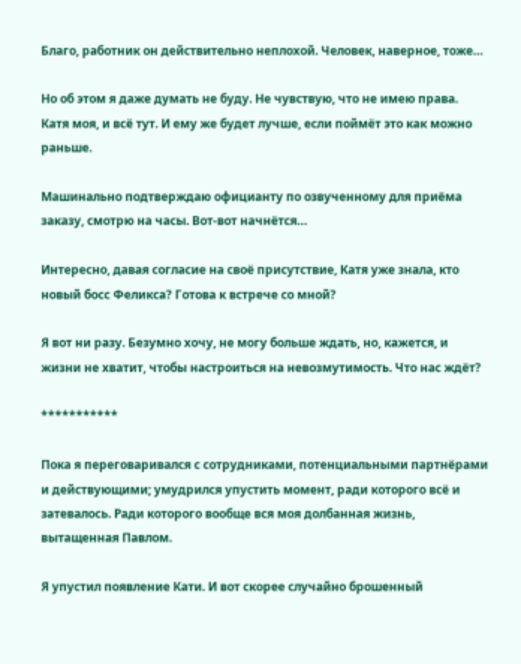Благо, работник он действительно неплохой. Человек, наверное, тоже…

Но об этом я даже думать не буду. Не чувствую, что не имею права. Катя моя, и всё тут. И ему же будет лучше, если поймёт это как можно раньше.

Машинально подтверждаю официанту по озвученному для приёма заказу, смотрю на часы. Вот-вот начнётся…

Интересно, давая согласие на своё присутствие, Катя уже знала, кто новый босс Феликса? Готова к встрече со мной?

Я вот ни разу. Безумно хочу, не могу больше ждать, но, кажется, и жизни не хватит, чтобы настроиться на невозмутимость. Что нас ждёт?

***********

Пока я переговаривался с сотрудниками, потенциальными партнёрами и действующими; умудрился упустить момент, ради которого всё и затевалось. Ради которого вообще вся моя долбанная жизнь, вытащенная Павлом.

Я упустил появление Кати. И вот скорее случайно брошенный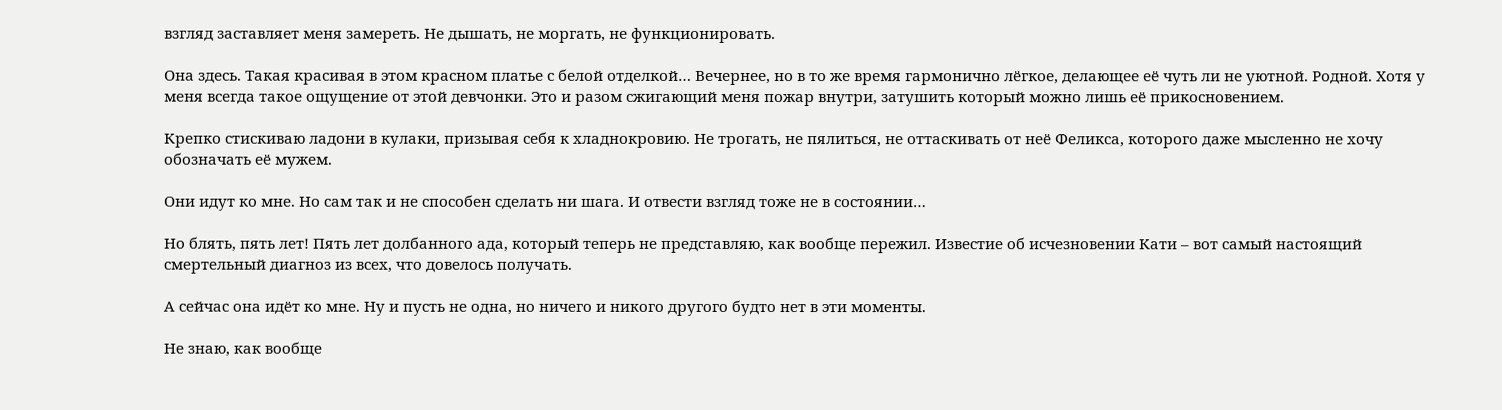взгляд заставляет меня замереть. Не дышать, не моргать, не функционировать.

Она здесь. Такая красивая в этом красном платье с белой отделкой… Вечернее, но в то же время гармонично лёгкое, делающее её чуть ли не уютной. Родной. Хотя у меня всегда такое ощущение от этой девчонки. Это и разом сжигающий меня пожар внутри, затушить который можно лишь её прикосновением.

Крепко стискиваю ладони в кулаки, призывая себя к хладнокровию. Не трогать, не пялиться, не оттаскивать от неё Феликса, которого даже мысленно не хочу обозначать её мужем.

Они идут ко мне. Но сам так и не способен сделать ни шага. И отвести взгляд тоже не в состоянии…

Но блять, пять лет! Пять лет долбанного ада, который теперь не представляю, как вообще пережил. Известие об исчезновении Кати – вот самый настоящий смертельный диагноз из всех, что довелось получать.

А сейчас она идёт ко мне. Ну и пусть не одна, но ничего и никого другого будто нет в эти моменты.

Не знаю, как вообще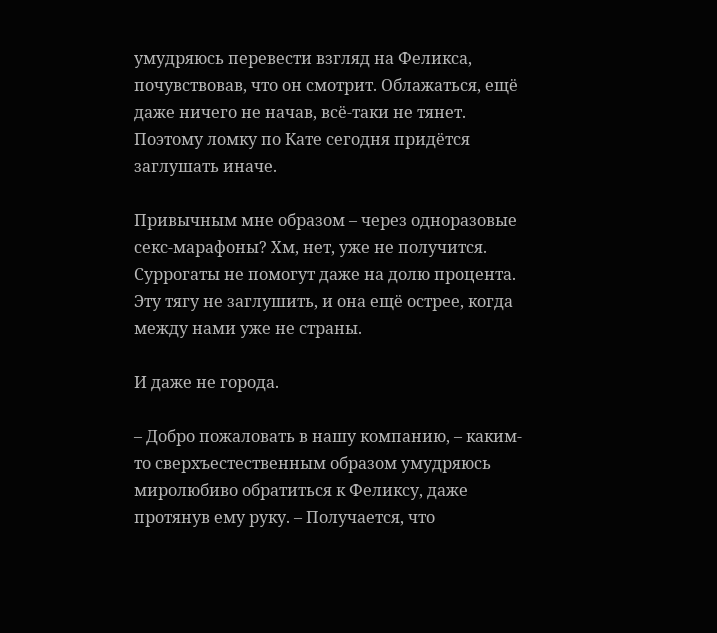умудряюсь перевести взгляд на Феликса, почувствовав, что он смотрит. Облажаться, ещё даже ничего не начав, всё-таки не тянет. Поэтому ломку по Кате сегодня придётся заглушать иначе.

Привычным мне образом – через одноразовые секс-марафоны? Хм, нет, уже не получится. Суррогаты не помогут даже на долю процента. Эту тягу не заглушить, и она ещё острее, когда между нами уже не страны.

И даже не города.

– Добро пожаловать в нашу компанию, – каким-то сверхъестественным образом умудряюсь миролюбиво обратиться к Феликсу, даже протянув ему руку. – Получается, что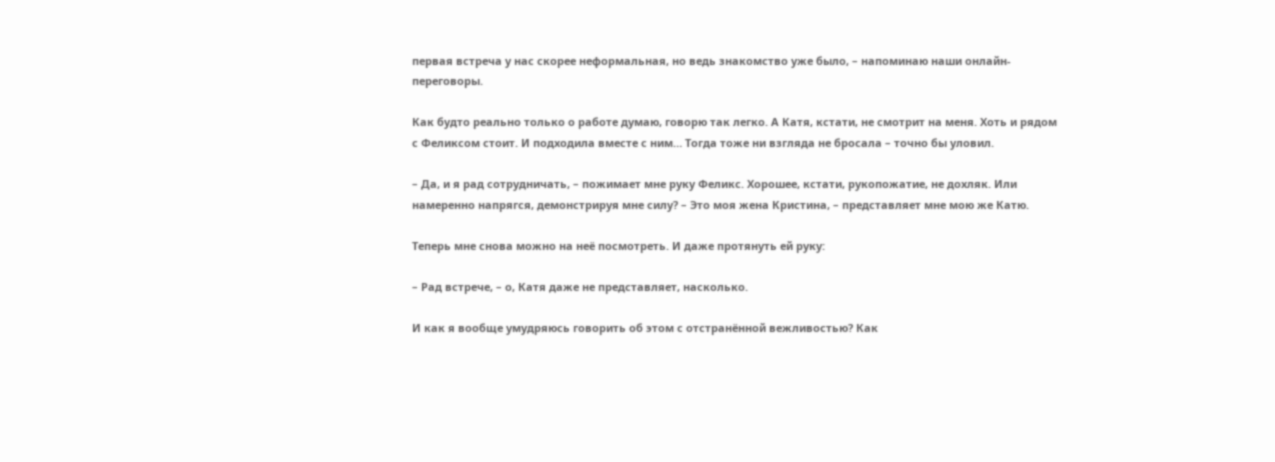первая встреча у нас скорее неформальная, но ведь знакомство уже было, – напоминаю наши онлайн-переговоры.

Как будто реально только о работе думаю, говорю так легко. А Катя, кстати, не смотрит на меня. Хоть и рядом с Феликсом стоит. И подходила вместе с ним… Тогда тоже ни взгляда не бросала – точно бы уловил.

– Да, и я рад сотрудничать, – пожимает мне руку Феликс. Хорошее, кстати, рукопожатие, не дохляк. Или намеренно напрягся, демонстрируя мне силу? – Это моя жена Кристина, – представляет мне мою же Катю.

Теперь мне снова можно на неё посмотреть. И даже протянуть ей руку:

– Рад встрече, – о, Катя даже не представляет, насколько.

И как я вообще умудряюсь говорить об этом с отстранённой вежливостью? Как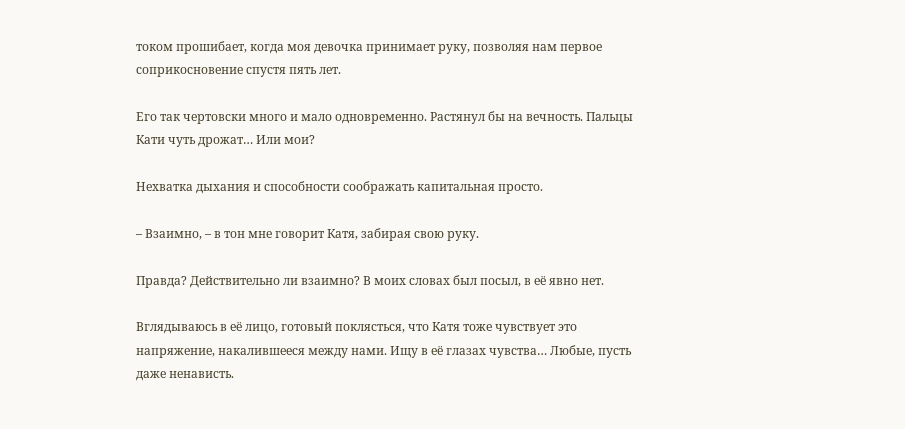током прошибает, когда моя девочка принимает руку, позволяя нам первое соприкосновение спустя пять лет.

Его так чертовски много и мало одновременно. Растянул бы на вечность. Пальцы Кати чуть дрожат… Или мои?

Нехватка дыхания и способности соображать капитальная просто.

– Взаимно, – в тон мне говорит Катя, забирая свою руку.

Правда? Действительно ли взаимно? В моих словах был посыл, в её явно нет.

Вглядываюсь в её лицо, готовый поклясться, что Катя тоже чувствует это напряжение, накалившееся между нами. Ищу в её глазах чувства… Любые, пусть даже ненависть.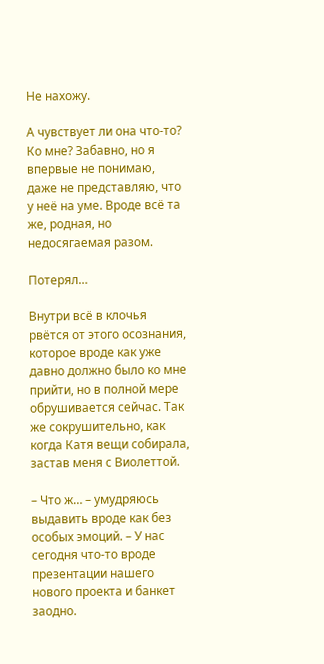Не нахожу.

А чувствует ли она что-то? Ко мне? Забавно, но я впервые не понимаю, даже не представляю, что у неё на уме. Вроде всё та же, родная, но недосягаемая разом.

Потерял…

Внутри всё в клочья рвётся от этого осознания, которое вроде как уже давно должно было ко мне прийти, но в полной мере обрушивается сейчас. Так же сокрушительно, как когда Катя вещи собирала, застав меня с Виолеттой.

– Что ж… – умудряюсь выдавить вроде как без особых эмоций. – У нас сегодня что-то вроде презентации нашего нового проекта и банкет заодно.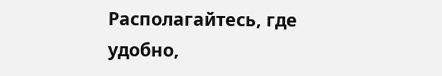Располагайтесь, где удобно,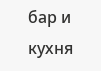бар и кухня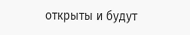открыты и будут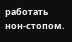работать нон-стопом.